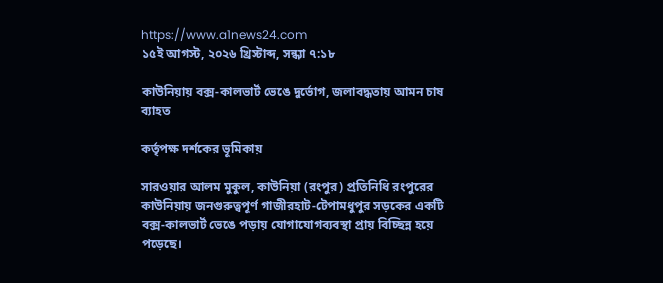https://www.a1news24.com
১৫ই আগস্ট, ২০২৬ খ্রিস্টাব্দ, সন্ধ্যা ৭:১৮

কাউনিয়ায় বক্স-কালভার্ট ভেঙে দুর্ভোগ, জলাবদ্ধতায় আমন চাষ ব্যাহত

কর্তৃপক্ষ দর্শকের ভূমিকায়

সারওয়ার আলম মুকুল, কাউনিয়া (রংপুর) প্রতিনিধি রংপুরের কাউনিয়ায় জনগুরুত্বপূর্ণ গাজীরহাট-টেপামধুপুর সড়কের একটি বক্স-কালভার্ট ভেঙে পড়ায় যোগাযোগব্যবস্থা প্রায় বিচ্ছিন্ন হয়ে পড়েছে।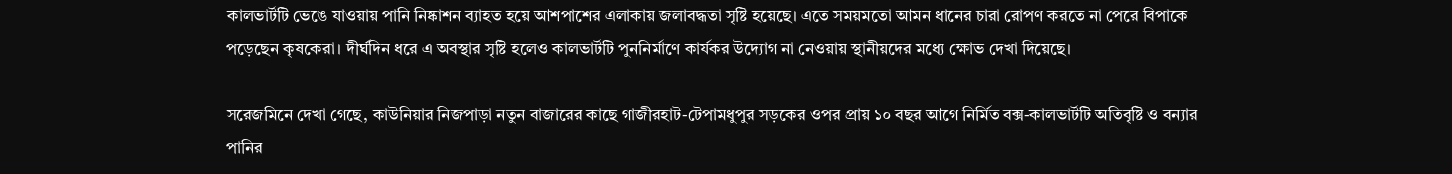কালভার্টটি ভেঙে যাওয়ায় পানি নিষ্কাশন ব্যাহত হয়ে আশপাশের এলাকায় জলাবদ্ধতা সৃষ্টি হয়েছে। এতে সময়মতো আমন ধানের চারা রোপণ করতে না পেরে বিপাকে পড়েছেন কৃষকেরা। দীর্ঘদিন ধরে এ অবস্থার সৃষ্টি হলেও কালভার্টটি পুননির্মাণে কার্যকর উদ্যোগ না নেওয়ায় স্থানীয়দের মধ্যে ক্ষোভ দেখা দিয়েছে।

সরেজমিনে দেখা গেছে, কাউনিয়ার নিজপাড়া নতুন বাজারের কাছে গাজীরহাট-টেপামধুপুর সড়কের ওপর প্রায় ১০ বছর আগে নির্মিত বক্স-কালভার্টটি অতিবৃষ্টি ও বন্যার পানির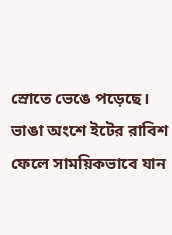স্রোতে ভেঙে পড়েছে। ভাঙা অংশে ইটের রাবিশ ফেলে সাময়িকভাবে যান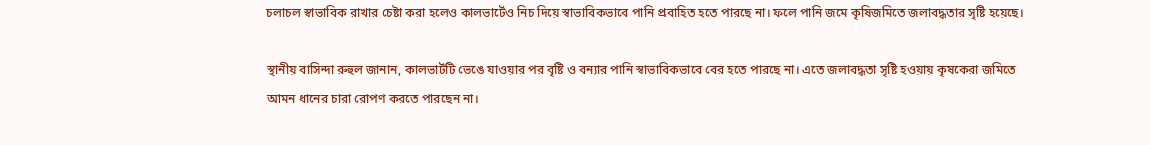চলাচল স্বাভাবিক রাখার চেষ্টা করা হলেও কালভার্টেও নিচ দিয়ে স্বাভাবিকভাবে পানি প্রবাহিত হতে পারছে না। ফলে পানি জমে কৃষিজমিতে জলাবদ্ধতার সৃষ্টি হয়েছে।

স্থানীয় বাসিন্দা রুহুল জানান, কালভার্টটি ভেঙে যাওয়ার পর বৃষ্টি ও বন্যার পানি স্বাভাবিকভাবে বের হতে পারছে না। এতে জলাবদ্ধতা সৃষ্টি হওয়ায় কৃষকেরা জমিতে আমন ধানের চারা রোপণ করতে পারছেন না।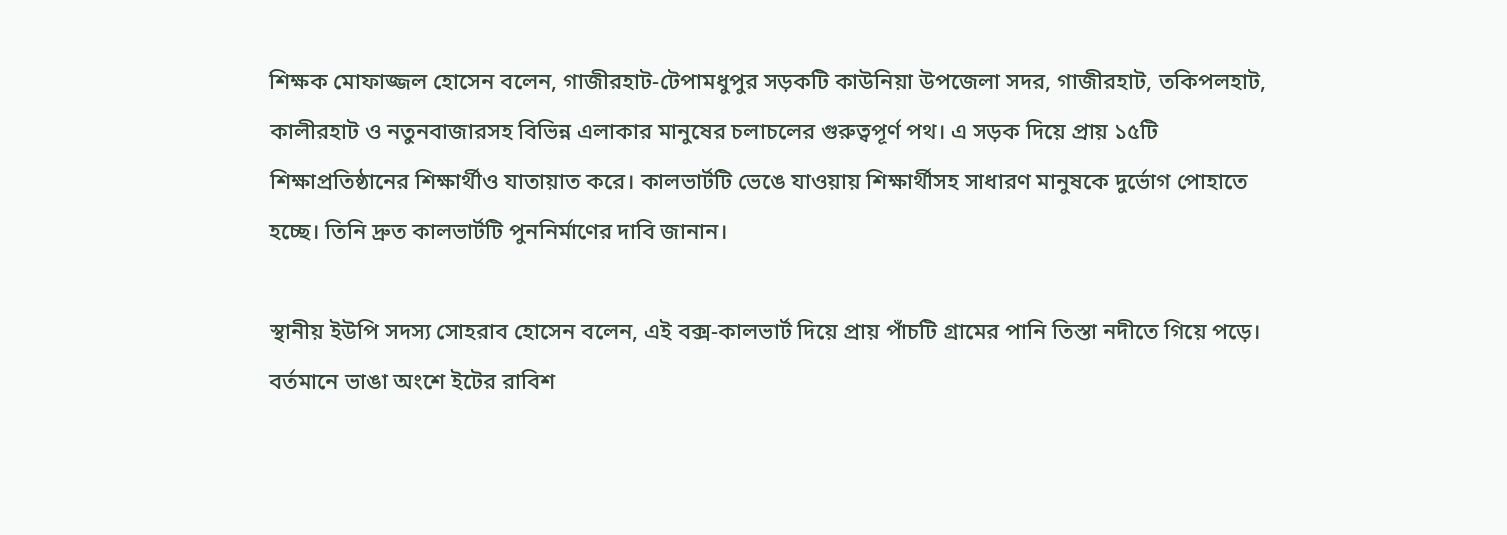শিক্ষক মোফাজ্জল হোসেন বলেন, গাজীরহাট-টেপামধুপুর সড়কটি কাউনিয়া উপজেলা সদর, গাজীরহাট, তকিপলহাট, কালীরহাট ও নতুনবাজারসহ বিভিন্ন এলাকার মানুষের চলাচলের গুরুত্বপূর্ণ পথ। এ সড়ক দিয়ে প্রায় ১৫টি শিক্ষাপ্রতিষ্ঠানের শিক্ষার্থীও যাতায়াত করে। কালভার্টটি ভেঙে যাওয়ায় শিক্ষার্থীসহ সাধারণ মানুষকে দুর্ভোগ পোহাতে হচ্ছে। তিনি দ্রুত কালভার্টটি পুননির্মাণের দাবি জানান।

স্থানীয় ইউপি সদস্য সোহরাব হোসেন বলেন, এই বক্স-কালভার্ট দিয়ে প্রায় পাঁচটি গ্রামের পানি তিস্তা নদীতে গিয়ে পড়ে। বর্তমানে ভাঙা অংশে ইটের রাবিশ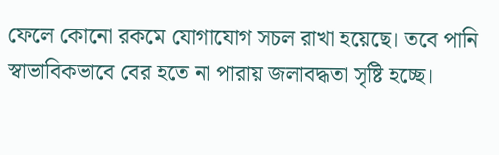ফেলে কোনো রকমে যোগাযোগ সচল রাখা হয়েছে। তবে পানি স্বাভাবিকভাবে বের হতে না পারায় জলাবদ্ধতা সৃষ্টি হচ্ছে।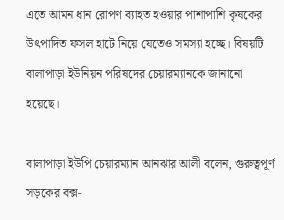এতে আমন ধান রোপণ ব্যাহত হওয়ার পাশাপাশি কৃষকের উৎপাদিত ফসল হাটে নিয়ে যেতেও সমস্যা হচ্ছে। বিষয়টি বালাপাড়া ইউনিয়ন পরিষদের চেয়ারম্যানকে জানানো হয়েছে।

বালাপাড়া ইউপি চেয়ারম্যান আনঝার আলী বলেন, গুরুত্বপূর্ণ সড়কের বক্স-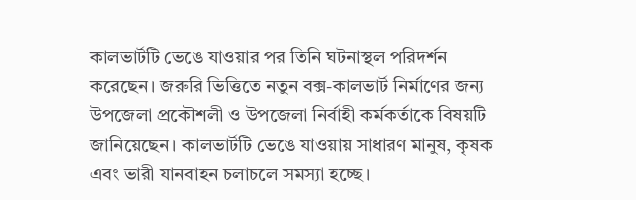কালভার্টটি ভেঙে যাওয়ার পর তিনি ঘটনাস্থল পরিদর্শন করেছেন। জরুরি ভিত্তিতে নতুন বক্স-কালভার্ট নির্মাণের জন্য উপজেলা প্রকৌশলী ও উপজেলা নির্বাহী কর্মকর্তাকে বিষয়টি জানিয়েছেন। কালভার্টটি ভেঙে যাওয়ায় সাধারণ মানুষ, কৃষক এবং ভারী যানবাহন চলাচলে সমস্যা হচ্ছে।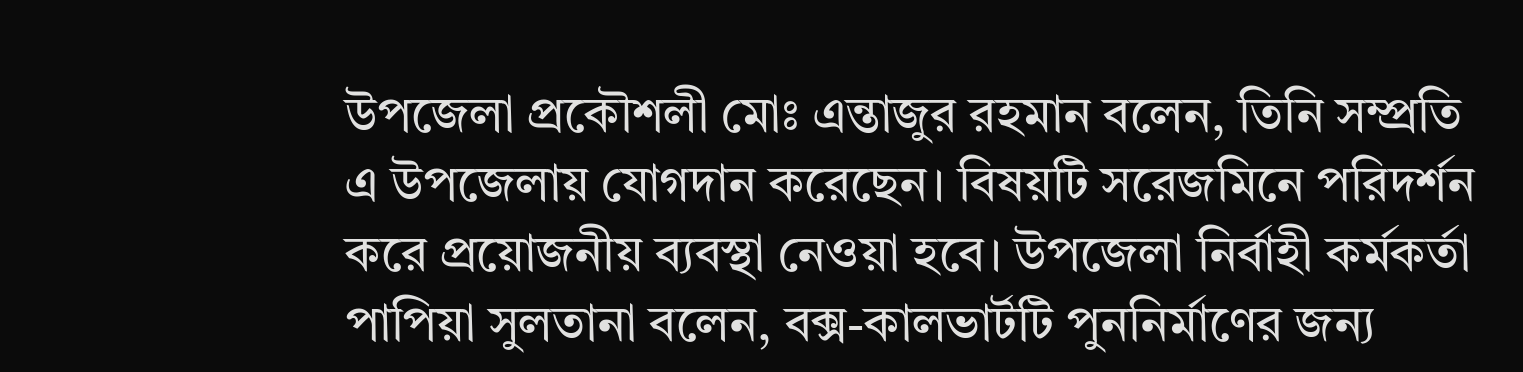উপজেলা প্রকৌশলী মোঃ এন্তাজুর রহমান বলেন, তিনি সম্প্রতি এ উপজেলায় যোগদান করেছেন। বিষয়টি সরেজমিনে পরিদর্শন করে প্রয়োজনীয় ব্যবস্থা নেওয়া হবে। উপজেলা নির্বাহী কর্মকর্তা পাপিয়া সুলতানা বলেন, বক্স-কালভার্টটি পুননির্মাণের জন্য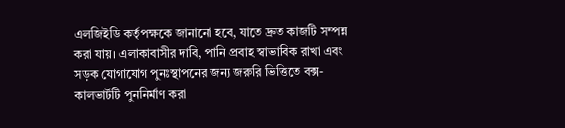এলজিইডি কর্তৃপক্ষকে জানানো হবে, যাতে দ্রুত কাজটি সম্পন্ন করা যায়। এলাকাবাসীর দাবি, পানি প্রবাহ স্বাভাবিক রাখা এবং সড়ক যোগাযোগ পুনঃস্থাপনের জন্য জরুরি ভিত্তিতে বক্স-কালভার্টটি পুননির্মাণ করা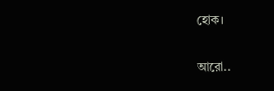হোক।

আরো..